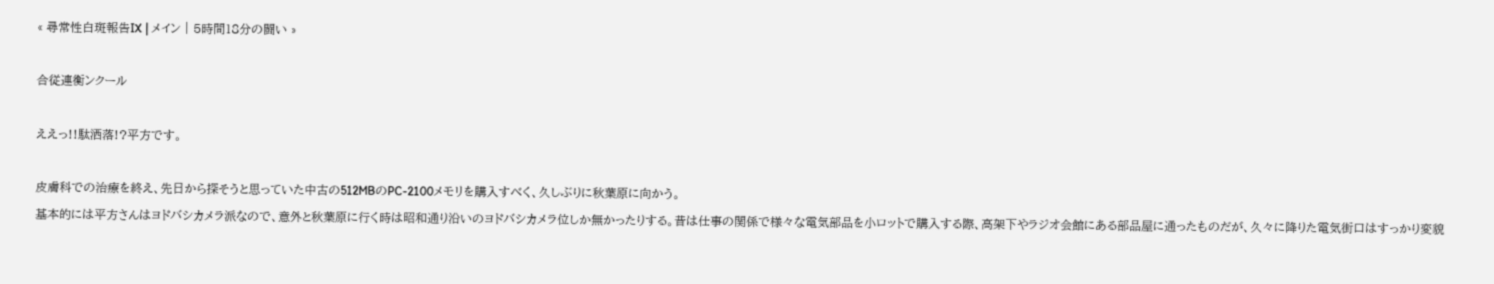« 尋常性白斑報告IX | メイン | 5時間18分の闘い »

合従連衡ンクール

ええっ!!駄洒落!?平方です。

皮膚科での治療を終え、先日から探そうと思っていた中古の512MBのPC-2100メモリを購入すべく、久しぶりに秋葉原に向かう。
基本的には平方さんはヨドバシカメラ派なので、意外と秋葉原に行く時は昭和通り沿いのヨドバシカメラ位しか無かったりする。昔は仕事の関係で様々な電気部品を小ロットで購入する際、高架下やラジオ会館にある部品屋に通ったものだが、久々に降りた電気街口はすっかり変貌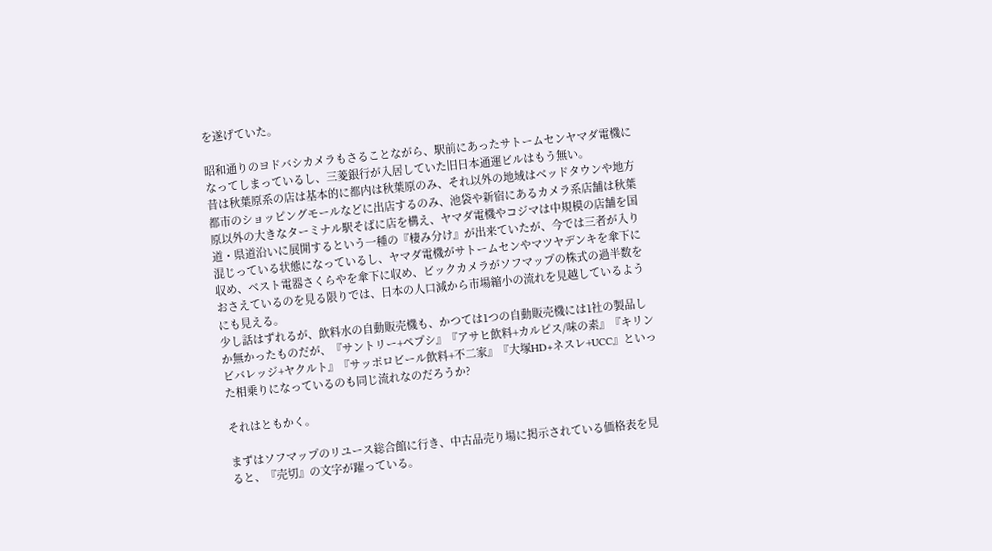を遂げていた。

昭和通りのヨドバシカメラもさることながら、駅前にあったサトームセンヤマダ電機になってしまっているし、三菱銀行が入居していた旧日本通運ビルはもう無い。
昔は秋葉原系の店は基本的に都内は秋葉原のみ、それ以外の地域はベッドタウンや地方都市のショッピングモールなどに出店するのみ、池袋や新宿にあるカメラ系店舗は秋葉原以外の大きなターミナル駅そばに店を構え、ヤマダ電機やコジマは中規模の店舗を国道・県道沿いに展開するという一種の『棲み分け』が出来ていたが、今では三者が入り混じっている状態になっているし、ヤマダ電機がサトームセンやマツヤデンキを傘下に収め、ベスト電器さくらやを傘下に収め、ビックカメラがソフマップの株式の過半数をおさえているのを見る限りでは、日本の人口減から市場縮小の流れを見越しているようにも見える。
少し話はずれるが、飲料水の自動販売機も、かつては1つの自動販売機には1社の製品しか無かったものだが、『サントリー+ペプシ』『アサヒ飲料+カルピス/味の素』『キリンビバレッジ+ヤクルト』『サッポロビール飲料+不二家』『大塚HD+ネスレ+UCC』といった相乗りになっているのも同じ流れなのだろうか?

それはともかく。

まずはソフマップのリユース総合館に行き、中古品売り場に掲示されている価格表を見ると、『売切』の文字が躍っている。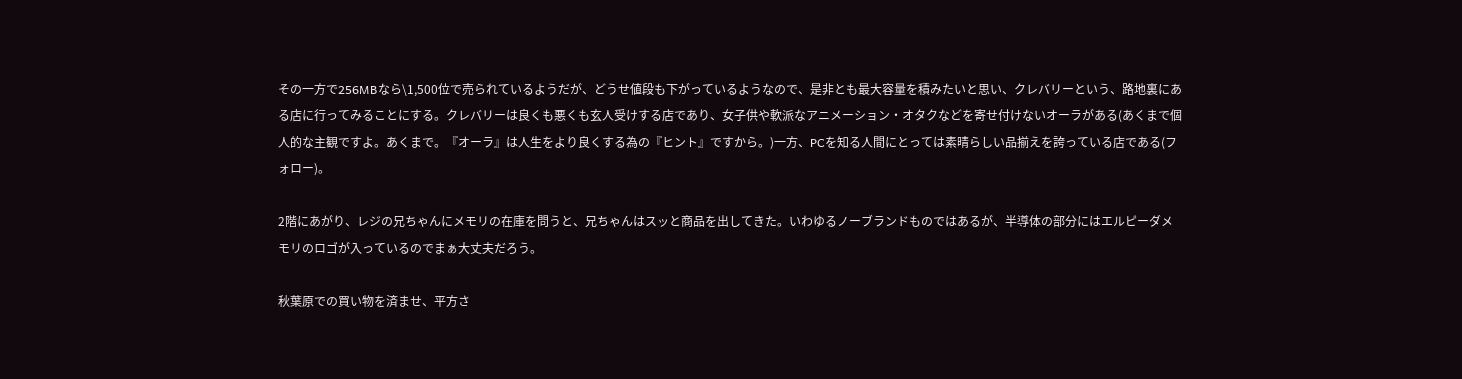その一方で256MBなら\1,500位で売られているようだが、どうせ値段も下がっているようなので、是非とも最大容量を積みたいと思い、クレバリーという、路地裏にある店に行ってみることにする。クレバリーは良くも悪くも玄人受けする店であり、女子供や軟派なアニメーション・オタクなどを寄せ付けないオーラがある(あくまで個人的な主観ですよ。あくまで。『オーラ』は人生をより良くする為の『ヒント』ですから。)一方、PCを知る人間にとっては素晴らしい品揃えを誇っている店である(フォロー)。

2階にあがり、レジの兄ちゃんにメモリの在庫を問うと、兄ちゃんはスッと商品を出してきた。いわゆるノーブランドものではあるが、半導体の部分にはエルピーダメモリのロゴが入っているのでまぁ大丈夫だろう。

秋葉原での買い物を済ませ、平方さ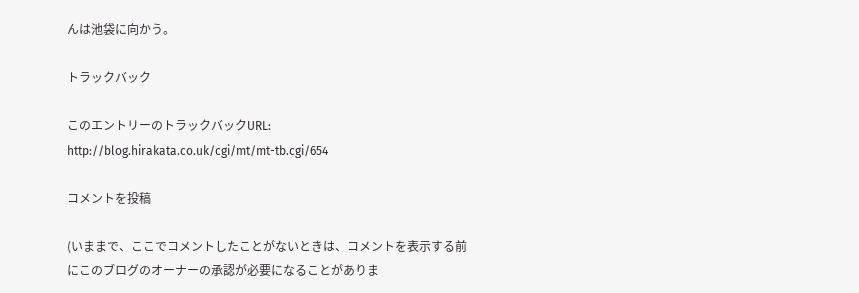んは池袋に向かう。

トラックバック

このエントリーのトラックバックURL:
http://blog.hirakata.co.uk/cgi/mt/mt-tb.cgi/654

コメントを投稿

(いままで、ここでコメントしたことがないときは、コメントを表示する前にこのブログのオーナーの承認が必要になることがありま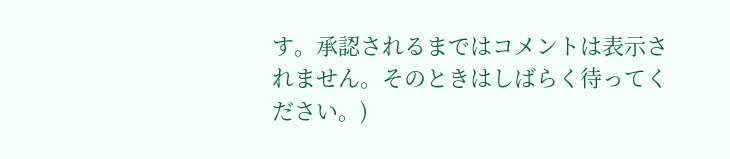す。承認されるまではコメントは表示されません。そのときはしばらく待ってください。)